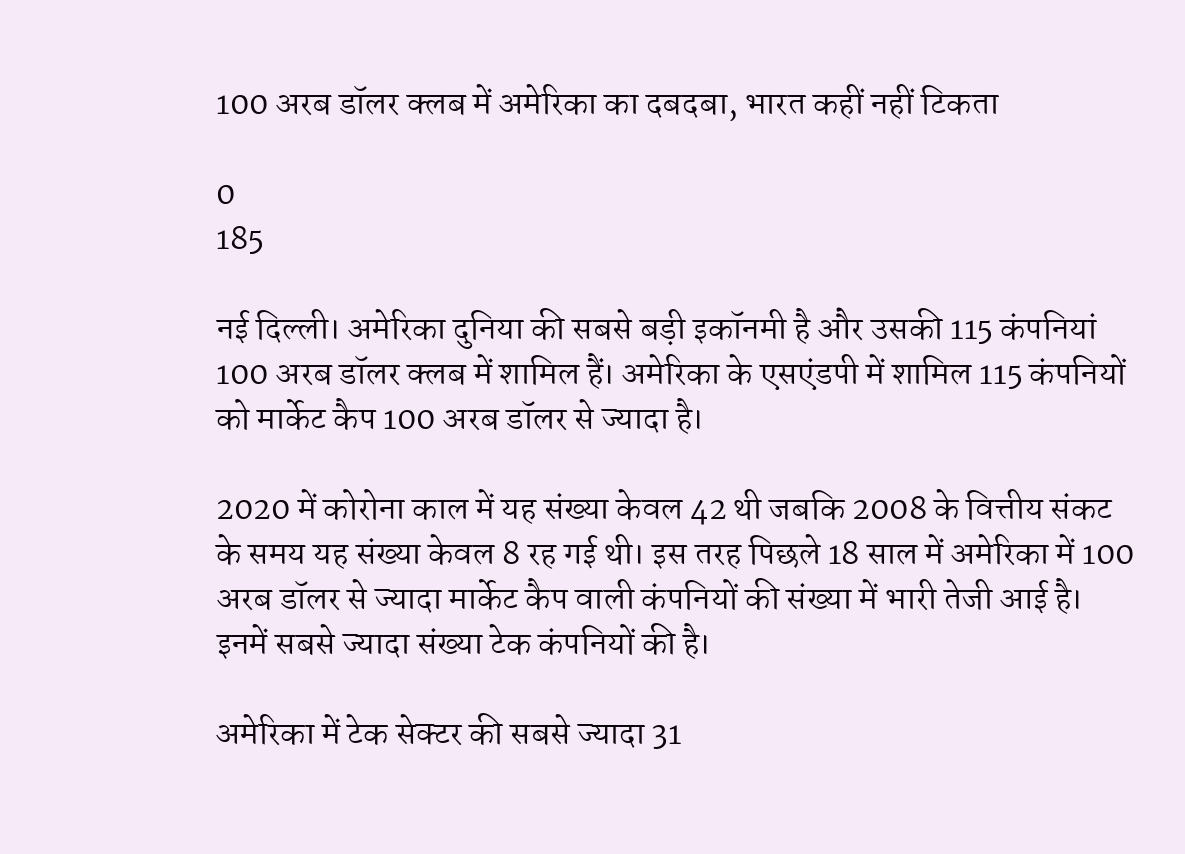100 अरब डॉलर क्लब में अमेरिका का दबदबा, भारत कहीं नहीं टिकता

0
185

नई दिल्ली। अमेरिका दुनिया की सबसे बड़ी इकॉनमी है और उसकी 115 कंपनियां 100 अरब डॉलर क्लब में शामिल हैं। अमेरिका के एसएंडपी में शामिल 115 कंपनियों को मार्केट कैप 100 अरब डॉलर से ज्यादा है।

2020 में कोरोना काल में यह संख्या केवल 42 थी जबकि 2008 के वित्तीय संकट के समय यह संख्या केवल 8 रह गई थी। इस तरह पिछले 18 साल में अमेरिका में 100 अरब डॉलर से ज्यादा मार्केट कैप वाली कंपनियों की संख्या में भारी तेजी आई है। इनमें सबसे ज्यादा संख्या टेक कंपनियों की है।

अमेरिका में टेक सेक्टर की सबसे ज्यादा 31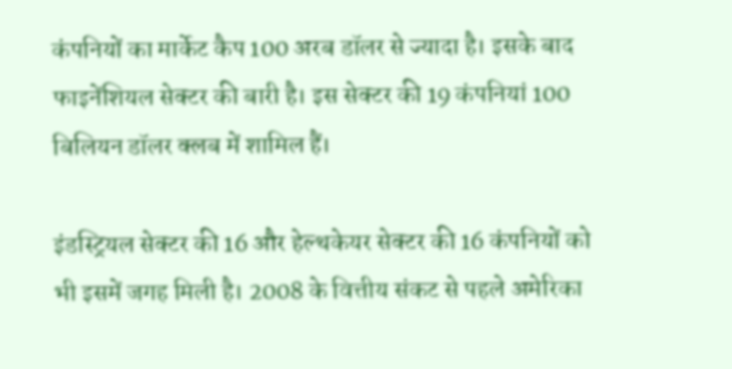कंपनियों का मार्केट कैप 100 अरब डॉलर से ज्यादा है। इसके बाद फाइनेंशियल सेक्टर की बारी है। इस सेक्टर की 19 कंपनियां 100 बिलियन डॉलर क्लब में शामिल हैं।

इंडस्ट्रियल सेक्टर की 16 और हेल्थकेयर सेक्टर की 16 कंपनियों को भी इसमें जगह मिली है। 2008 के वित्तीय संकट से पहले अमेरिका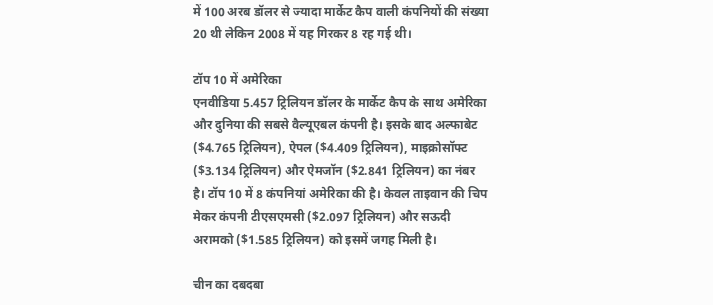में 100 अरब डॉलर से ज्यादा मार्केट कैप वाली कंपनियों की संख्या 20 थी लेकिन 2008 में यह गिरकर 8 रह गई थी।

टॉप 10 में अमेरिका
एनवीडिया 5.457 ट्रिलियन डॉलर के मार्केट कैप के साथ अमेरिका और दुनिया की सबसे वैल्यूएबल कंपनी है। इसके बाद अल्फाबेट ($4.765 ट्रिलियन), ऐपल ($4.409 ट्रिलियन), माइक्रोसॉफ्ट ($3.134 ट्रिलियन) और ऐमजॉन ($2.841 ट्रिलियन) का नंबर है। टॉप 10 में 8 कंपनियां अमेरिका की है। केवल ताइवान की चिप मेकर कंपनी टीएसएमसी ($2.097 ट्रिलियन) और सऊदी अरामको ($1.585 ट्रिलियन) को इसमें जगह मिली है।

चीन का दबदबा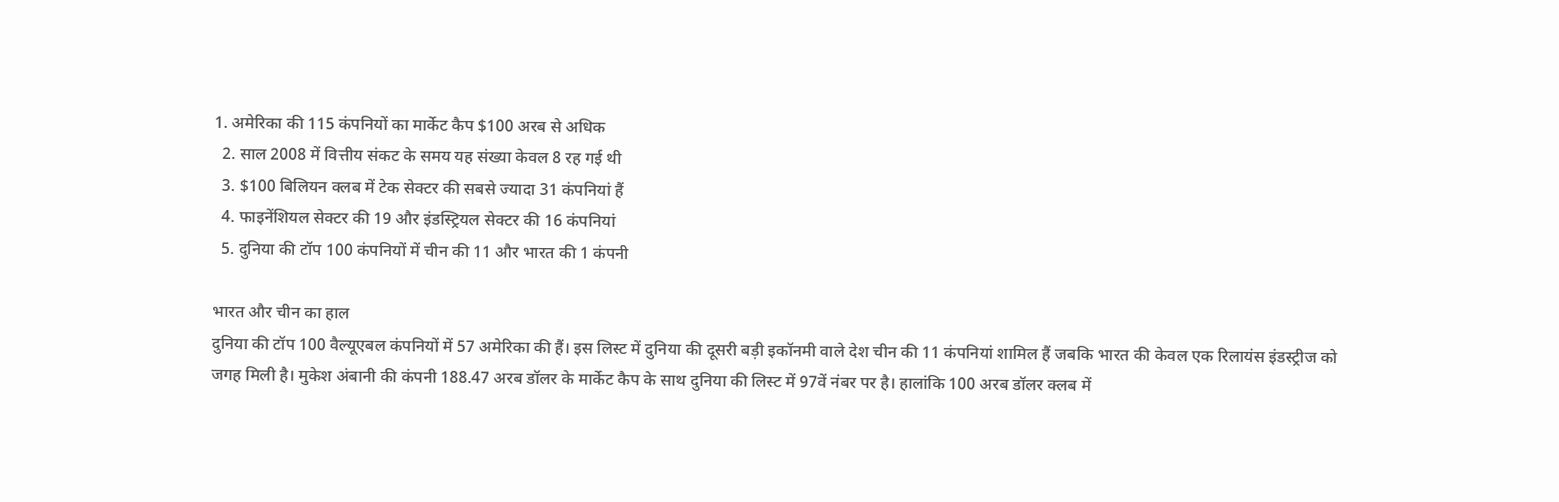1. अमेरिका की 115 कंपनियों का मार्केट कैप $100 अरब से अधिक
  2. साल 2008 में वित्तीय संकट के समय यह संख्या केवल 8 रह गई थी
  3. $100 बिलियन क्लब में टेक सेक्टर की सबसे ज्यादा 31 कंपनियां हैं
  4. फाइनेंशियल सेक्टर की 19 और इंडस्ट्रियल सेक्टर की 16 कंपनियां
  5. दुनिया की टॉप 100 कंपनियों में चीन की 11 और भारत की 1 कंपनी

भारत और चीन का हाल
दुनिया की टॉप 100 वैल्यूएबल कंपनियों में 57 अमेरिका की हैं। इस लिस्ट में दुनिया की दूसरी बड़ी इकॉनमी वाले देश चीन की 11 कंपनियां शामिल हैं जबकि भारत की केवल एक रिलायंस इंडस्ट्रीज को जगह मिली है। मुकेश अंबानी की कंपनी 188.47 अरब डॉलर के मार्केट कैप के साथ दुनिया की लिस्ट में 97वें नंबर पर है। हालांकि 100 अरब डॉलर क्लब में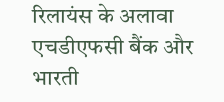रिलायंस के अलावा एचडीएफसी बैंक और भारती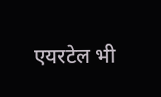एयरटेल भी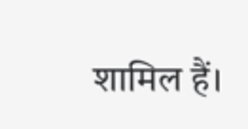शामिल हैं।